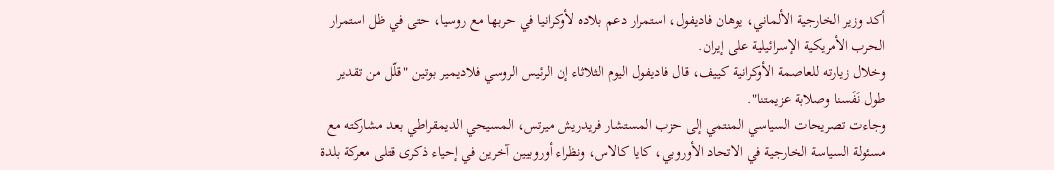أكد وزير الخارجية الألماني، يوهان فاديفول، استمرار دعم بلاده لأوكرانيا في حربها مع روسيا، حتى في ظل استمرار الحرب الأمريكية الإسرائيلية على إيران.
وخلال زيارته للعاصمة الأوكرانية كييف، قال فاديفول اليوم الثلاثاء إن الرئيس الروسي فلاديمير بوتين "قلّل من تقدير طول نَفَسنا وصلابة عزيمتنا".
وجاءت تصريحات السياسي المنتمي إلى حزب المستشار فريدريش ميرتس، المسيحي الديمقراطي بعد مشاركته مع مسئولة السياسة الخارجية في الاتحاد الأوروبي، كايا كالاس، ونظراء أوروبيين آخرين في إحياء ذكرى قتلى معركة بلدة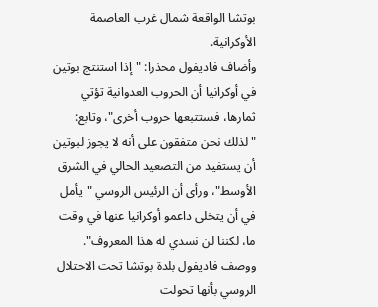بوتشا الواقعة شمال غرب العاصمة الأوكرانية.
وأضاف فاديفول محذرا: "إذا استنتج بوتين في أوكرانيا أن الحروب العدوانية تؤتي ثمارها، فستتبعها حروب أخرى"، وتابع: "لذلك نحن متفقون على أنه لا يجوز لبوتين أن يستفيد من التصعيد الحالي في الشرق الأوسط"، ورأى أن الرئيس الروسي "يأمل في أن يتخلى داعمو أوكرانيا عنها في وقت ما، لكننا لن نسدي له هذا المعروف".
ووصف فاديفول بلدة بوتشا تحت الاحتلال الروسي بأنها تحولت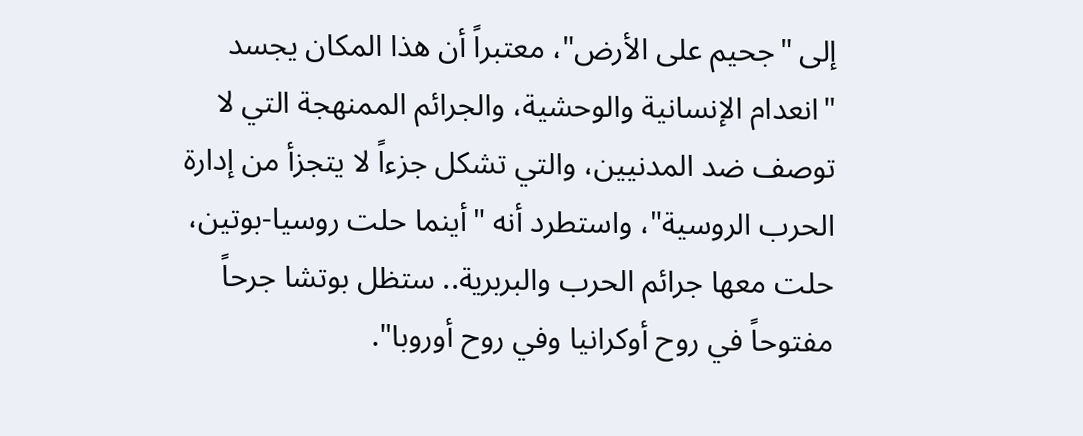إلى "جحيم على الأرض"، معتبراً أن هذا المكان يجسد "انعدام الإنسانية والوحشية، والجرائم الممنهجة التي لا توصف ضد المدنيين، والتي تشكل جزءاً لا يتجزأ من إدارة الحرب الروسية"، واستطرد أنه "أينما حلت روسيا-بوتين، حلت معها جرائم الحرب والبربرية.. ستظل بوتشا جرحاً مفتوحاً في روح أوكرانيا وفي روح أوروبا".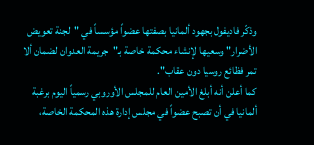وذكّر فاديفول بجهود ألمانيا بصفتها عضواً مؤسساً في "لجنة تعويض الأضرار" وسعيها لإنشاء محكمة خاصة بـ"جريمة العدوان لضمان ألا تمر فظائع روسيا دون عقاب".
كما أعلن أنه أبلغ الأمين العام للمجلس الأوروبي رسمياً اليوم برغبة ألمانيا في أن تصبح عضواً في مجلس إدارة هذه المحكمة الخاصة،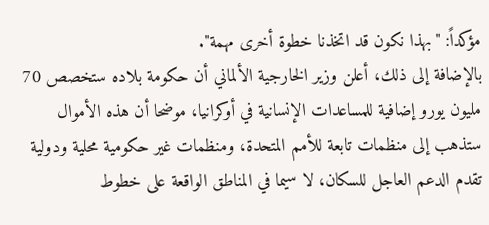مؤكداً: "بهذا نكون قد اتخذنا خطوة أخرى مهمة".
بالإضافة إلى ذلك، أعلن وزير الخارجية الألماني أن حكومة بلاده ستخصص 70 مليون يورو إضافية للمساعدات الإنسانية في أوكرانيا، موضحا أن هذه الأموال ستذهب إلى منظمات تابعة للأمم المتحدة، ومنظمات غير حكومية محلية ودولية تقدم الدعم العاجل للسكان، لا سيما في المناطق الواقعة على خطوط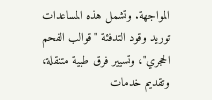المواجهة. وتشمل هذه المساعدات توريد وقود التدفئة "قوالب الفحم الحجري"، وتسيير فرق طبية متنقلة، وتقديم خدمات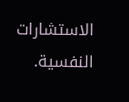الاستشارات النفسية.